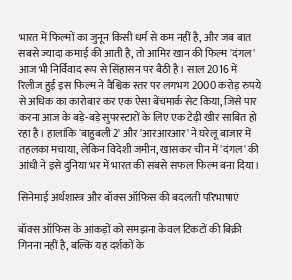भारत में फिल्मों का जुनून किसी धर्म से कम नहीं है, और जब बात सबसे ज्यादा कमाई की आती है, तो आमिर खान की फिल्म 'दंगल' आज भी निर्विवाद रूप से सिंहासन पर बैठी है। साल 2016 में रिलीज हुई इस फिल्म ने वैश्विक स्तर पर लगभग 2000 करोड़ रुपये से अधिक का कारोबार कर एक ऐसा बेंचमार्क सेट किया, जिसे पार करना आज के बड़े-बड़े सुपरस्टारों के लिए एक टेढ़ी खीर साबित हो रहा है। हालांकि 'बाहुबली 2' और 'आरआरआर' ने घरेलू बाजार में तहलका मचाया, लेकिन विदेशी जमीन, खासकर चीन में 'दंगल' की आंधी ने इसे दुनिया भर में भारत की सबसे सफल फिल्म बना दिया।

सिनेमाई अर्थशास्त्र और बॉक्स ऑफिस की बदलती परिभाषाएं

बॉक्स ऑफिस के आंकड़ों को समझना केवल टिकटों की बिक्री गिनना नहीं है, बल्कि यह दर्शकों के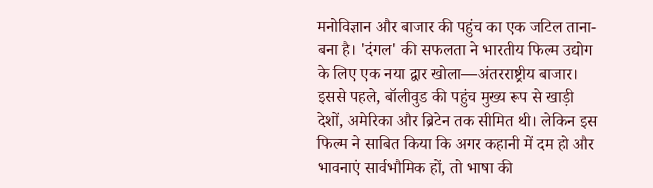मनोविज्ञान और बाजार की पहुंच का एक जटिल ताना-बना है। 'दंगल' की सफलता ने भारतीय फिल्म उद्योग के लिए एक नया द्वार खोला—अंतरराष्ट्रीय बाजार। इससे पहले, बॉलीवुड की पहुंच मुख्य रूप से खाड़ी देशों, अमेरिका और ब्रिटेन तक सीमित थी। लेकिन इस फिल्म ने साबित किया कि अगर कहानी में दम हो और भावनाएं सार्वभौमिक हों, तो भाषा की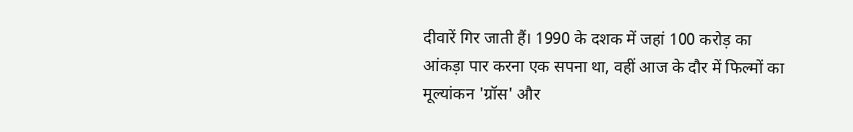दीवारें गिर जाती हैं। 1990 के दशक में जहां 100 करोड़ का आंकड़ा पार करना एक सपना था, वहीं आज के दौर में फिल्मों का मूल्यांकन 'ग्रॉस' और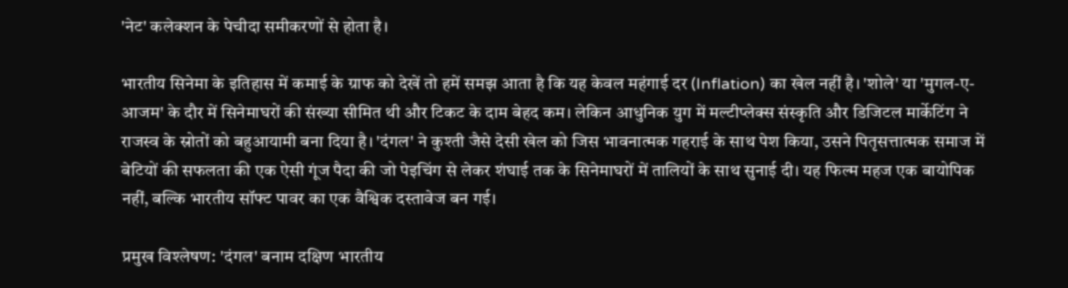'नेट' कलेक्शन के पेचीदा समीकरणों से होता है।

भारतीय सिनेमा के इतिहास में कमाई के ग्राफ को देखें तो हमें समझ आता है कि यह केवल महंगाई दर (Inflation) का खेल नहीं है। 'शोले' या 'मुगल-ए-आजम' के दौर में सिनेमाघरों की संख्या सीमित थी और टिकट के दाम बेहद कम। लेकिन आधुनिक युग में मल्टीप्लेक्स संस्कृति और डिजिटल मार्केटिंग ने राजस्व के स्रोतों को बहुआयामी बना दिया है। 'दंगल' ने कुश्ती जैसे देसी खेल को जिस भावनात्मक गहराई के साथ पेश किया, उसने पितृसत्तात्मक समाज में बेटियों की सफलता की एक ऐसी गूंज पैदा की जो पेइचिंग से लेकर शंघाई तक के सिनेमाघरों में तालियों के साथ सुनाई दी। यह फिल्म महज एक बायोपिक नहीं, बल्कि भारतीय सॉफ्ट पावर का एक वैश्विक दस्तावेज बन गई।

प्रमुख विश्लेषण: 'दंगल' बनाम दक्षिण भारतीय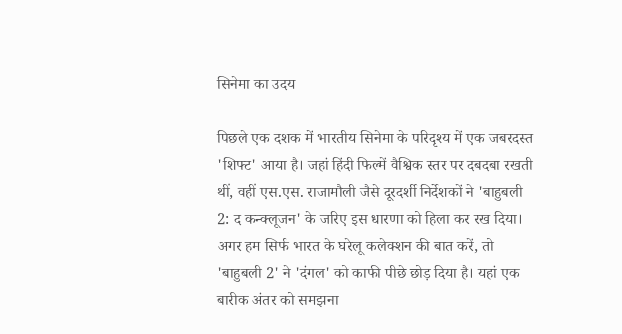सिनेमा का उदय

पिछले एक दशक में भारतीय सिनेमा के परिदृश्य में एक जबरदस्त 'शिफ्ट' आया है। जहां हिंदी फिल्में वैश्विक स्तर पर दबदबा रखती थीं, वहीं एस.एस. राजामौली जैसे दूरदर्शी निर्देशकों ने 'बाहुबली 2: द कन्क्लूजन' के जरिए इस धारणा को हिला कर रख दिया। अगर हम सिर्फ भारत के घरेलू कलेक्शन की बात करें, तो 'बाहुबली 2' ने 'दंगल' को काफी पीछे छोड़ दिया है। यहां एक बारीक अंतर को समझना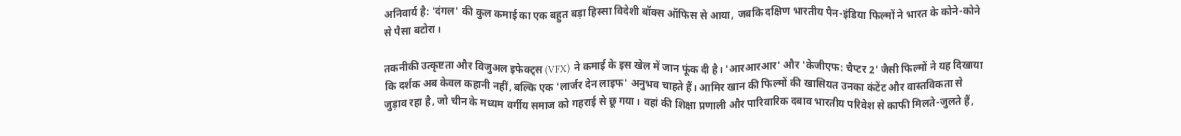अनिवार्य है: 'दंगल' की कुल कमाई का एक बहुत बड़ा हिस्सा विदेशी बॉक्स ऑफिस से आया, जबकि दक्षिण भारतीय पैन-इंडिया फिल्मों ने भारत के कोने-कोने से पैसा बटोरा।

तकनीकी उत्कृष्टता और विजुअल इफेक्ट्स (VFX) ने कमाई के इस खेल में जान फूंक दी है। 'आरआरआर' और 'केजीएफ: चैप्टर 2' जैसी फिल्मों ने यह दिखाया कि दर्शक अब केवल कहानी नहीं, बल्कि एक 'लार्जर देन लाइफ' अनुभव चाहते हैं। आमिर खान की फिल्मों की खासियत उनका कंटेंट और वास्तविकता से जुड़ाव रहा है, जो चीन के मध्यम वर्गीय समाज को गहराई से छू गया। वहां की शिक्षा प्रणाली और पारिवारिक दबाव भारतीय परिवेश से काफी मिलते-जुलते हैं,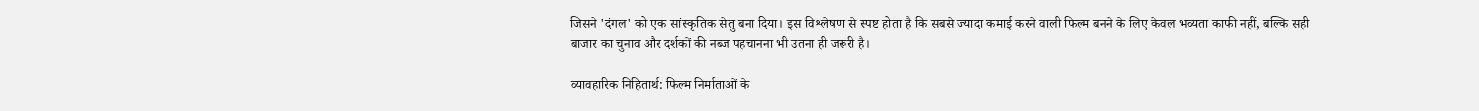जिसने 'दंगल' को एक सांस्कृतिक सेतु बना दिया। इस विश्लेषण से स्पष्ट होता है कि सबसे ज्यादा कमाई करने वाली फिल्म बनने के लिए केवल भव्यता काफी नहीं, बल्कि सही बाजार का चुनाव और दर्शकों की नब्ज पहचानना भी उतना ही जरूरी है।

व्यावहारिक निहितार्थ: फिल्म निर्माताओं के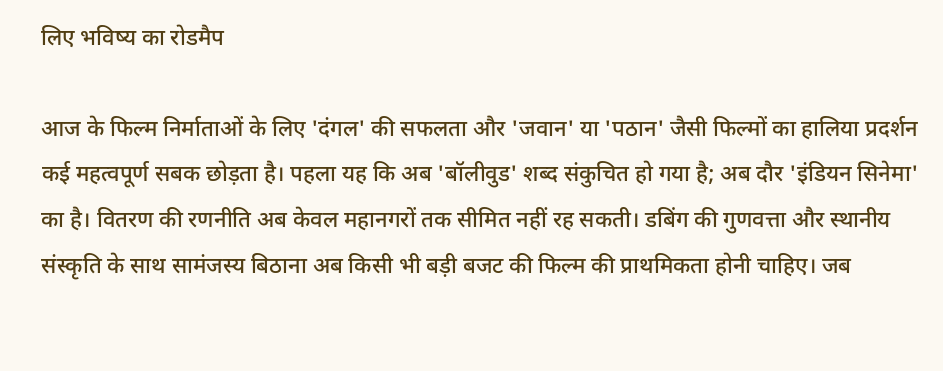लिए भविष्य का रोडमैप

आज के फिल्म निर्माताओं के लिए 'दंगल' की सफलता और 'जवान' या 'पठान' जैसी फिल्मों का हालिया प्रदर्शन कई महत्वपूर्ण सबक छोड़ता है। पहला यह कि अब 'बॉलीवुड' शब्द संकुचित हो गया है; अब दौर 'इंडियन सिनेमा' का है। वितरण की रणनीति अब केवल महानगरों तक सीमित नहीं रह सकती। डबिंग की गुणवत्ता और स्थानीय संस्कृति के साथ सामंजस्य बिठाना अब किसी भी बड़ी बजट की फिल्म की प्राथमिकता होनी चाहिए। जब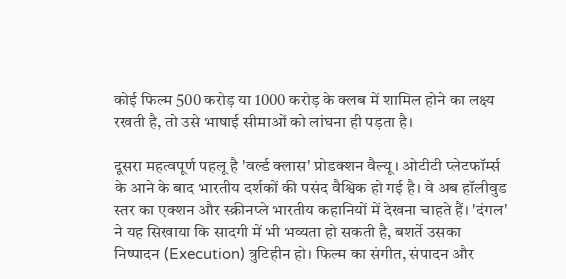कोई फिल्म 500 करोड़ या 1000 करोड़ के क्लब में शामिल होने का लक्ष्य रखती है, तो उसे भाषाई सीमाओं को लांघना ही पड़ता है।

दूसरा महत्वपूर्ण पहलू है 'वर्ल्ड क्लास' प्रोडक्शन वैल्यू। ओटीटी प्लेटफॉर्म्स के आने के बाद भारतीय दर्शकों की पसंद वैश्विक हो गई है। वे अब हॉलीवुड स्तर का एक्शन और स्क्रीनप्ले भारतीय कहानियों में देखना चाहते हैं। 'दंगल' ने यह सिखाया कि सादगी में भी भव्यता हो सकती है, बशर्ते उसका निष्पादन (Execution) त्रुटिहीन हो। फिल्म का संगीत, संपादन और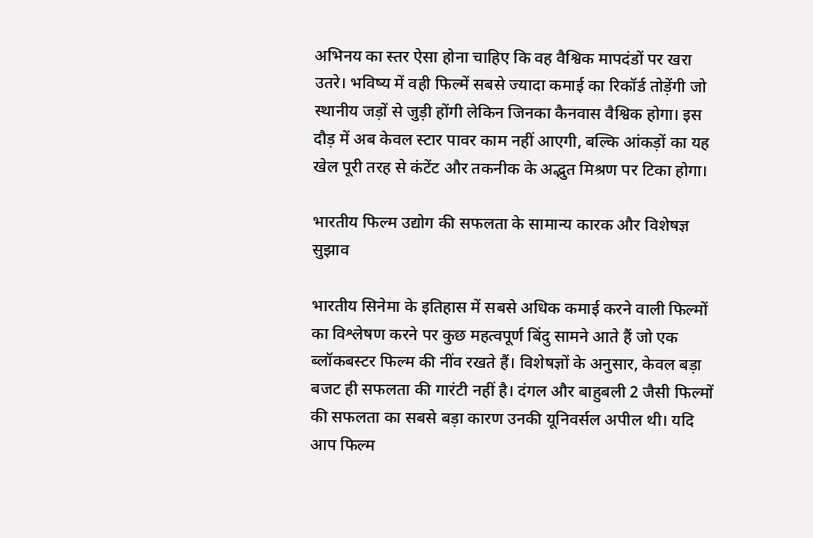अभिनय का स्तर ऐसा होना चाहिए कि वह वैश्विक मापदंडों पर खरा उतरे। भविष्य में वही फिल्में सबसे ज्यादा कमाई का रिकॉर्ड तोड़ेंगी जो स्थानीय जड़ों से जुड़ी होंगी लेकिन जिनका कैनवास वैश्विक होगा। इस दौड़ में अब केवल स्टार पावर काम नहीं आएगी, बल्कि आंकड़ों का यह खेल पूरी तरह से कंटेंट और तकनीक के अद्भुत मिश्रण पर टिका होगा।

भारतीय फिल्म उद्योग की सफलता के सामान्य कारक और विशेषज्ञ सुझाव

भारतीय सिनेमा के इतिहास में सबसे अधिक कमाई करने वाली फिल्मों का विश्लेषण करने पर कुछ महत्वपूर्ण बिंदु सामने आते हैं जो एक ब्लॉकबस्टर फिल्म की नींव रखते हैं। विशेषज्ञों के अनुसार, केवल बड़ा बजट ही सफलता की गारंटी नहीं है। दंगल और बाहुबली 2 जैसी फिल्मों की सफलता का सबसे बड़ा कारण उनकी यूनिवर्सल अपील थी। यदि आप फिल्म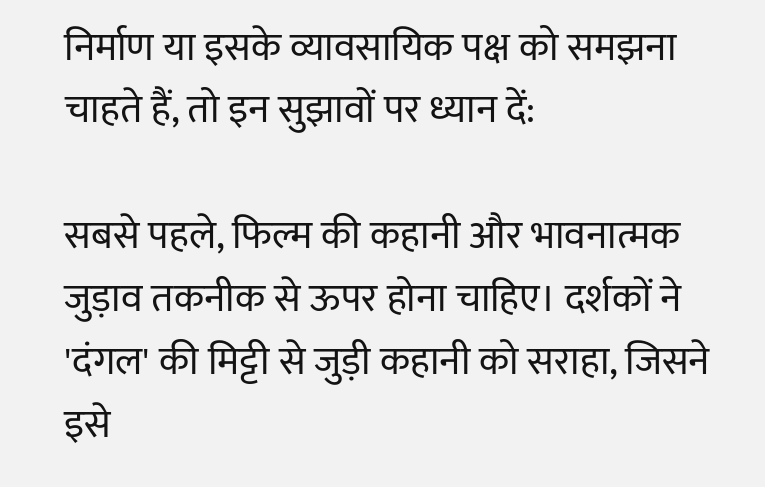निर्माण या इसके व्यावसायिक पक्ष को समझना चाहते हैं, तो इन सुझावों पर ध्यान दें:

सबसे पहले, फिल्म की कहानी और भावनात्मक जुड़ाव तकनीक से ऊपर होना चाहिए। दर्शकों ने 'दंगल' की मिट्टी से जुड़ी कहानी को सराहा, जिसने इसे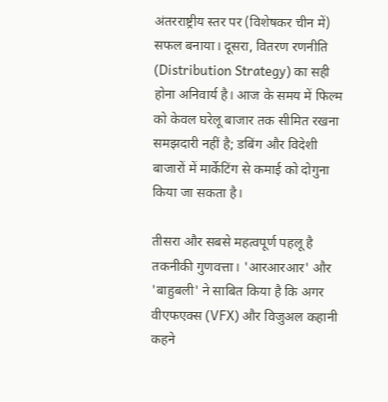अंतरराष्ट्रीय स्तर पर (विशेषकर चीन में) सफल बनाया। दूसरा, वितरण रणनीति (Distribution Strategy) का सही होना अनिवार्य है। आज के समय में फिल्म को केवल घरेलू बाजार तक सीमित रखना समझदारी नहीं है; डबिंग और विदेशी बाजारों में मार्केटिंग से कमाई को दोगुना किया जा सकता है।

तीसरा और सबसे महत्वपूर्ण पहलू है तकनीकी गुणवत्ता। 'आरआरआर' और 'बाहुबली' ने साबित किया है कि अगर वीएफएक्स (VFX) और विजुअल कहानी कहने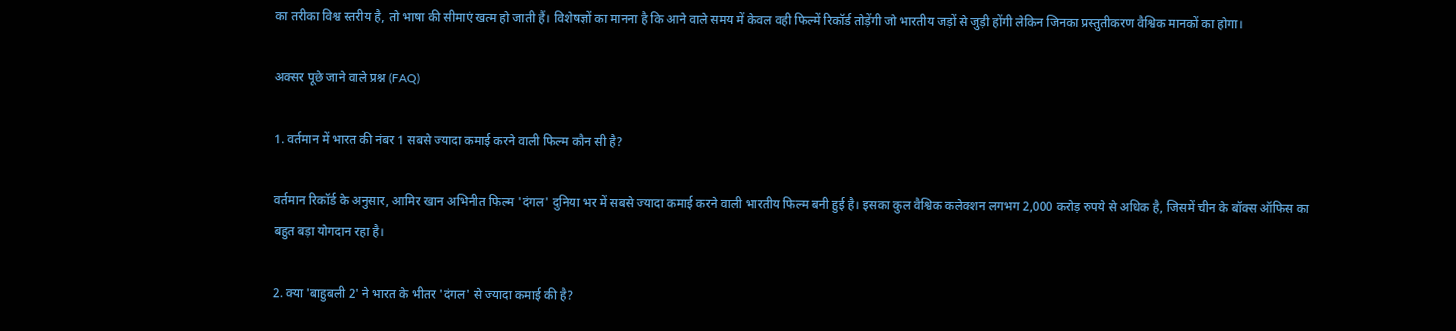का तरीका विश्व स्तरीय है, तो भाषा की सीमाएं खत्म हो जाती हैं। विशेषज्ञों का मानना है कि आने वाले समय में केवल वही फिल्में रिकॉर्ड तोड़ेंगी जो भारतीय जड़ों से जुड़ी होंगी लेकिन जिनका प्रस्तुतीकरण वैश्विक मानकों का होगा।

अक्सर पूछे जाने वाले प्रश्न (FAQ)

1. वर्तमान में भारत की नंबर 1 सबसे ज्यादा कमाई करने वाली फिल्म कौन सी है?

वर्तमान रिकॉर्ड के अनुसार, आमिर खान अभिनीत फिल्म 'दंगल' दुनिया भर में सबसे ज्यादा कमाई करने वाली भारतीय फिल्म बनी हुई है। इसका कुल वैश्विक कलेक्शन लगभग 2,000 करोड़ रुपये से अधिक है, जिसमें चीन के बॉक्स ऑफिस का बहुत बड़ा योगदान रहा है।

2. क्या 'बाहुबली 2' ने भारत के भीतर 'दंगल' से ज्यादा कमाई की है?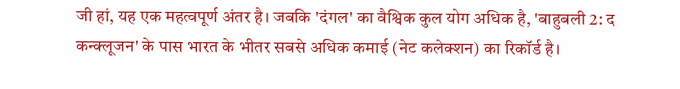जी हां, यह एक महत्वपूर्ण अंतर है। जबकि 'दंगल' का वैश्विक कुल योग अधिक है, 'बाहुबली 2: द कन्क्लूजन' के पास भारत के भीतर सबसे अधिक कमाई (नेट कलेक्शन) का रिकॉर्ड है।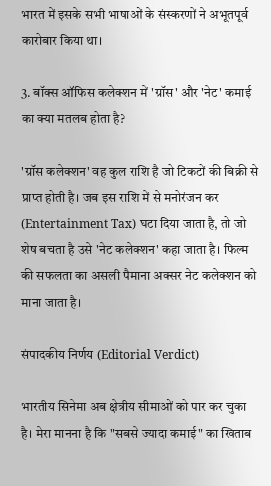भारत में इसके सभी भाषाओं के संस्करणों ने अभूतपूर्व कारोबार किया था।

3. बॉक्स ऑफिस कलेक्शन में 'ग्रॉस' और 'नेट' कमाई का क्या मतलब होता है?

'ग्रॉस कलेक्शन' वह कुल राशि है जो टिकटों की बिक्री से प्राप्त होती है। जब इस राशि में से मनोरंजन कर (Entertainment Tax) घटा दिया जाता है, तो जो शेष बचता है उसे 'नेट कलेक्शन' कहा जाता है। फिल्म की सफलता का असली पैमाना अक्सर नेट कलेक्शन को माना जाता है।

संपादकीय निर्णय (Editorial Verdict)

भारतीय सिनेमा अब क्षेत्रीय सीमाओं को पार कर चुका है। मेरा मानना है कि "सबसे ज्यादा कमाई" का खिताब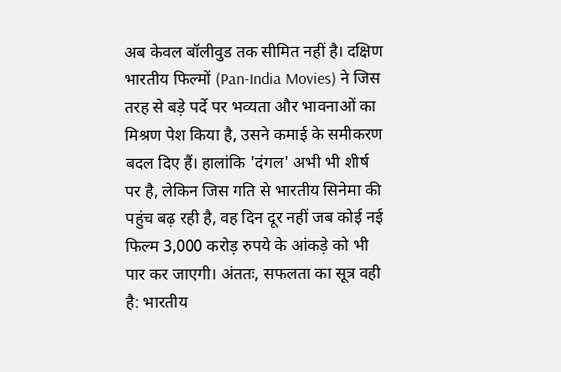अब केवल बॉलीवुड तक सीमित नहीं है। दक्षिण भारतीय फिल्मों (Pan-India Movies) ने जिस तरह से बड़े पर्दे पर भव्यता और भावनाओं का मिश्रण पेश किया है, उसने कमाई के समीकरण बदल दिए हैं। हालांकि 'दंगल' अभी भी शीर्ष पर है, लेकिन जिस गति से भारतीय सिनेमा की पहुंच बढ़ रही है, वह दिन दूर नहीं जब कोई नई फिल्म 3,000 करोड़ रुपये के आंकड़े को भी पार कर जाएगी। अंततः, सफलता का सूत्र वही है: भारतीय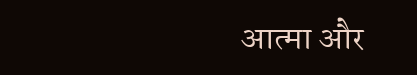आत्मा और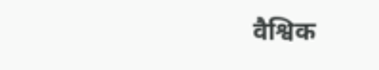वैश्विक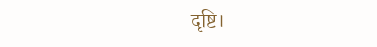दृष्टि।